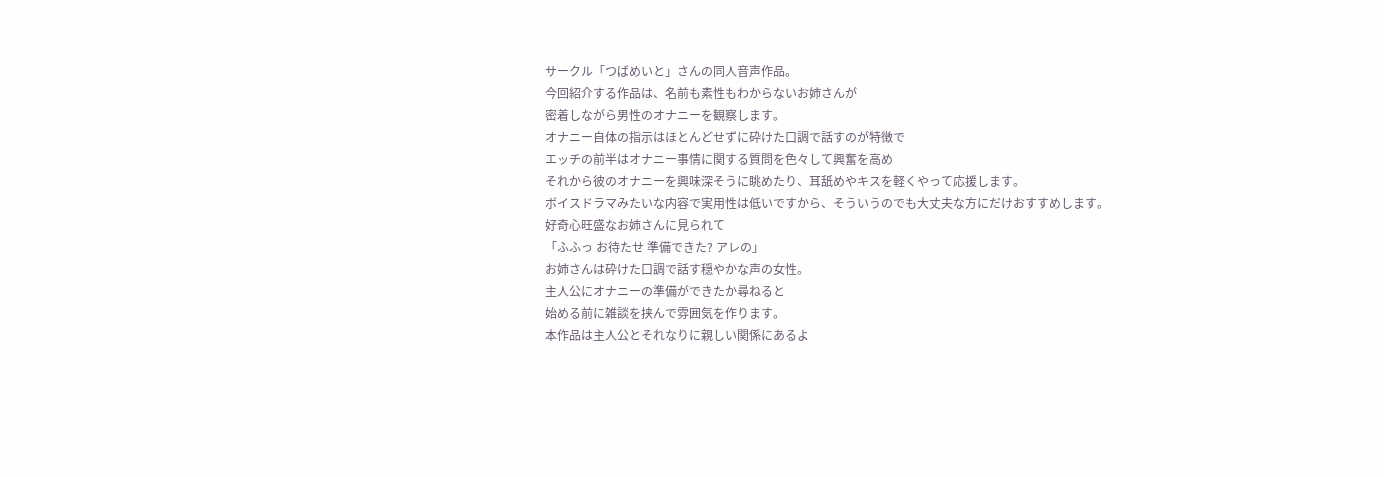サークル「つばめいと」さんの同人音声作品。
今回紹介する作品は、名前も素性もわからないお姉さんが
密着しながら男性のオナニーを観察します。
オナニー自体の指示はほとんどせずに砕けた口調で話すのが特徴で
エッチの前半はオナニー事情に関する質問を色々して興奮を高め
それから彼のオナニーを興味深そうに眺めたり、耳舐めやキスを軽くやって応援します。
ボイスドラマみたいな内容で実用性は低いですから、そういうのでも大丈夫な方にだけおすすめします。
好奇心旺盛なお姉さんに見られて
「ふふっ お待たせ 準備できた? アレの」
お姉さんは砕けた口調で話す穏やかな声の女性。
主人公にオナニーの準備ができたか尋ねると
始める前に雑談を挟んで雰囲気を作ります。
本作品は主人公とそれなりに親しい関係にあるよ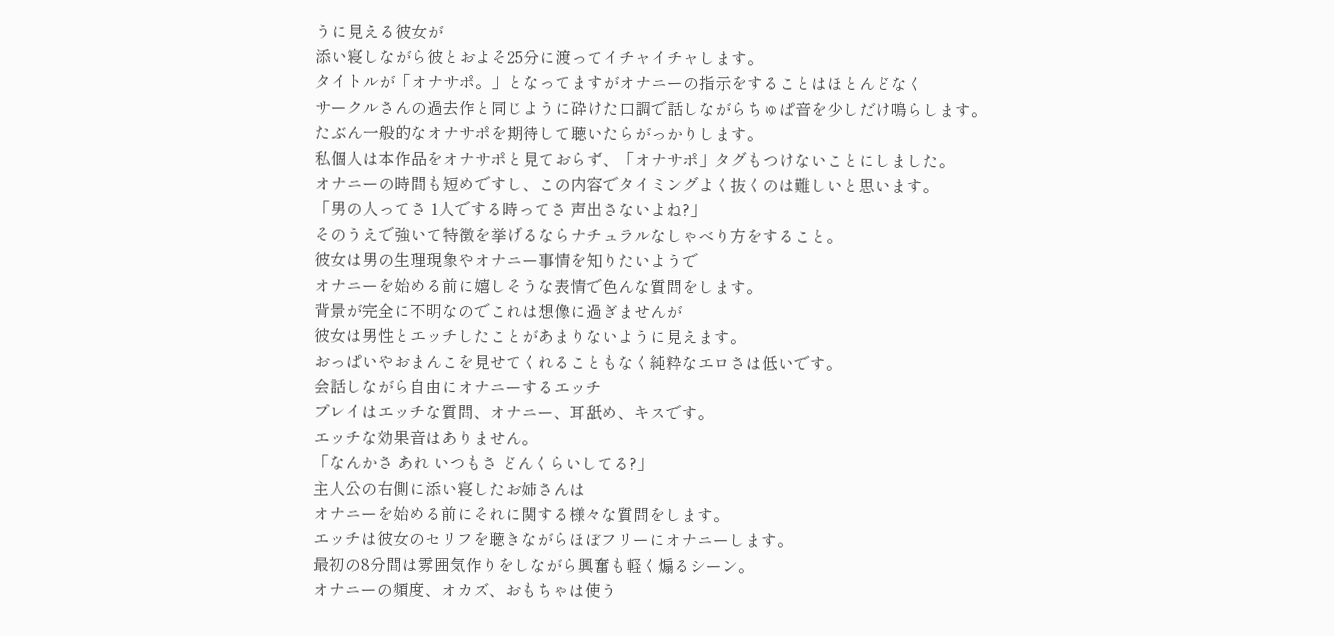うに見える彼女が
添い寝しながら彼とおよそ25分に渡ってイチャイチャします。
タイトルが「オナサポ。」となってますがオナニーの指示をすることはほとんどなく
サークルさんの過去作と同じように砕けた口調で話しながらちゅぱ音を少しだけ鳴らします。
たぶん一般的なオナサポを期待して聴いたらがっかりします。
私個人は本作品をオナサポと見ておらず、「オナサポ」タグもつけないことにしました。
オナニーの時間も短めですし、この内容でタイミングよく抜くのは難しいと思います。
「男の人ってさ 1人でする時ってさ 声出さないよね?」
そのうえで強いて特徴を挙げるならナチュラルなしゃべり方をすること。
彼女は男の生理現象やオナニー事情を知りたいようで
オナニーを始める前に嬉しそうな表情で色んな質問をします。
背景が完全に不明なのでこれは想像に過ぎませんが
彼女は男性とエッチしたことがあまりないように見えます。
おっぱいやおまんこを見せてくれることもなく純粋なエロさは低いです。
会話しながら自由にオナニーするエッチ
プレイはエッチな質問、オナニー、耳舐め、キスです。
エッチな効果音はありません。
「なんかさ あれ いつもさ どんくらいしてる?」
主人公の右側に添い寝したお姉さんは
オナニーを始める前にそれに関する様々な質問をします。
エッチは彼女のセリフを聴きながらほぼフリーにオナニーします。
最初の8分間は雰囲気作りをしながら興奮も軽く煽るシーン。
オナニーの頻度、オカズ、おもちゃは使う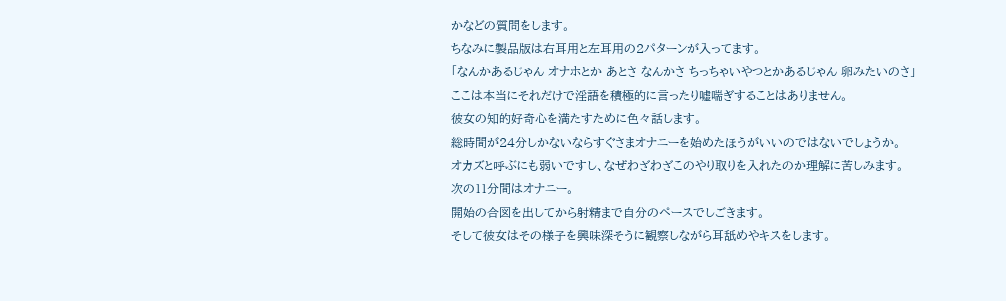かなどの質問をします。
ちなみに製品版は右耳用と左耳用の2パターンが入ってます。
「なんかあるじゃん オナホとか あとさ なんかさ ちっちゃいやつとかあるじゃん 卵みたいのさ」
ここは本当にそれだけで淫語を積極的に言ったり嘘喘ぎすることはありません。
彼女の知的好奇心を満たすために色々話します。
総時間が24分しかないならすぐさまオナニーを始めたほうがいいのではないでしょうか。
オカズと呼ぶにも弱いですし、なぜわざわざこのやり取りを入れたのか理解に苦しみます。
次の11分間はオナニー。
開始の合図を出してから射精まで自分のペースでしごきます。
そして彼女はその様子を興味深そうに観察しながら耳舐めやキスをします。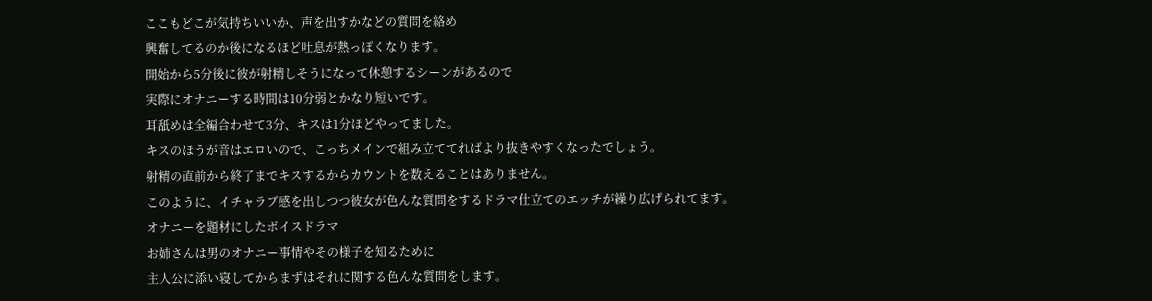ここもどこが気持ちいいか、声を出すかなどの質問を絡め
興奮してるのか後になるほど吐息が熱っぽくなります。
開始から5分後に彼が射精しそうになって休憩するシーンがあるので
実際にオナニーする時間は10分弱とかなり短いです。
耳舐めは全編合わせて3分、キスは1分ほどやってました。
キスのほうが音はエロいので、こっちメインで組み立ててればより抜きやすくなったでしょう。
射精の直前から終了までキスするからカウントを数えることはありません。
このように、イチャラブ感を出しつつ彼女が色んな質問をするドラマ仕立てのエッチが繰り広げられてます。
オナニーを題材にしたボイスドラマ
お姉さんは男のオナニー事情やその様子を知るために
主人公に添い寝してからまずはそれに関する色んな質問をします。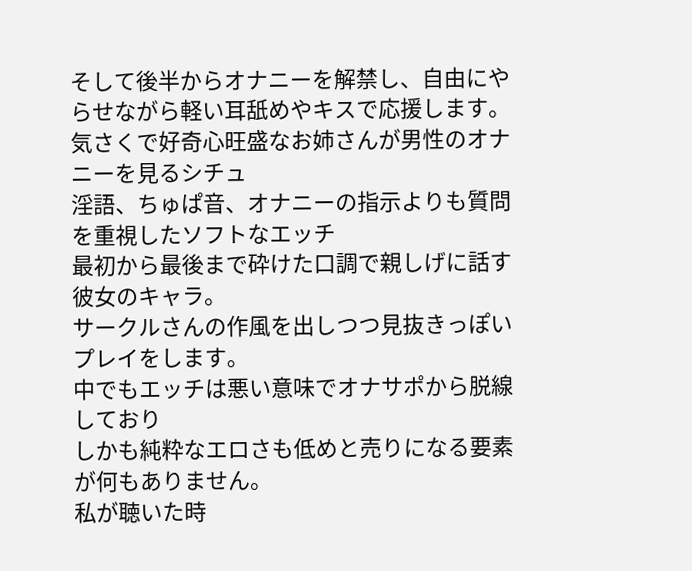そして後半からオナニーを解禁し、自由にやらせながら軽い耳舐めやキスで応援します。
気さくで好奇心旺盛なお姉さんが男性のオナニーを見るシチュ
淫語、ちゅぱ音、オナニーの指示よりも質問を重視したソフトなエッチ
最初から最後まで砕けた口調で親しげに話す彼女のキャラ。
サークルさんの作風を出しつつ見抜きっぽいプレイをします。
中でもエッチは悪い意味でオナサポから脱線しており
しかも純粋なエロさも低めと売りになる要素が何もありません。
私が聴いた時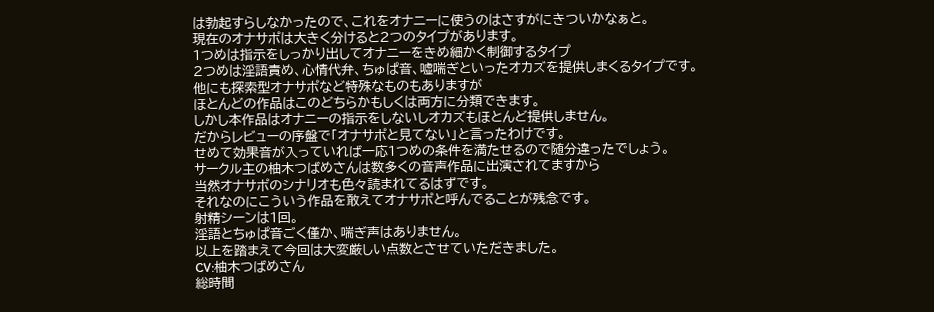は勃起すらしなかったので、これをオナニーに使うのはさすがにきついかなぁと。
現在のオナサポは大きく分けると2つのタイプがあります。
1つめは指示をしっかり出してオナニーをきめ細かく制御するタイプ
2つめは淫語責め、心情代弁、ちゅぱ音、嘘喘ぎといったオカズを提供しまくるタイプです。
他にも探索型オナサポなど特殊なものもありますが
ほとんどの作品はこのどちらかもしくは両方に分類できます。
しかし本作品はオナニーの指示をしないしオカズもほとんど提供しません。
だからレビューの序盤で「オナサポと見てない」と言ったわけです。
せめて効果音が入っていれば一応1つめの条件を満たせるので随分違ったでしょう。
サークル主の柚木つばめさんは数多くの音声作品に出演されてますから
当然オナサポのシナリオも色々読まれてるはずです。
それなのにこういう作品を敢えてオナサポと呼んでることが残念です。
射精シーンは1回。
淫語とちゅぱ音ごく僅か、喘ぎ声はありません。
以上を踏まえて今回は大変厳しい点数とさせていただきました。
CV:柚木つばめさん
総時間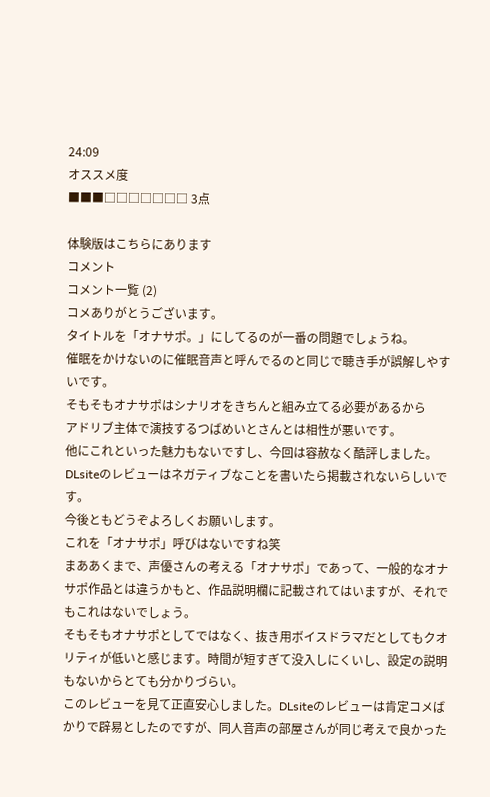24:09
オススメ度
■■■□□□□□□□ 3点

体験版はこちらにあります
コメント
コメント一覧 (2)
コメありがとうございます。
タイトルを「オナサポ。」にしてるのが一番の問題でしょうね。
催眠をかけないのに催眠音声と呼んでるのと同じで聴き手が誤解しやすいです。
そもそもオナサポはシナリオをきちんと組み立てる必要があるから
アドリブ主体で演技するつばめいとさんとは相性が悪いです。
他にこれといった魅力もないですし、今回は容赦なく酷評しました。
DLsiteのレビューはネガティブなことを書いたら掲載されないらしいです。
今後ともどうぞよろしくお願いします。
これを「オナサポ」呼びはないですね笑
まああくまで、声優さんの考える「オナサポ」であって、一般的なオナサポ作品とは違うかもと、作品説明欄に記載されてはいますが、それでもこれはないでしょう。
そもそもオナサポとしてではなく、抜き用ボイスドラマだとしてもクオリティが低いと感じます。時間が短すぎて没入しにくいし、設定の説明もないからとても分かりづらい。
このレビューを見て正直安心しました。DLsiteのレビューは肯定コメばかりで辟易としたのですが、同人音声の部屋さんが同じ考えで良かった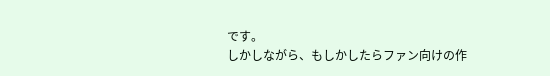です。
しかしながら、もしかしたらファン向けの作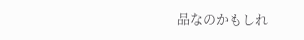品なのかもしれ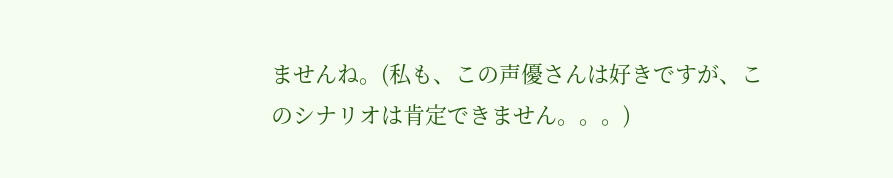ませんね。(私も、この声優さんは好きですが、このシナリオは肯定できません。。。)